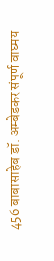456 बाबासाहेब डॉ. अम्बेडकर संपूर्ण वाघ्मय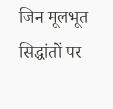जिन मूलभूत सिद्धांतों पर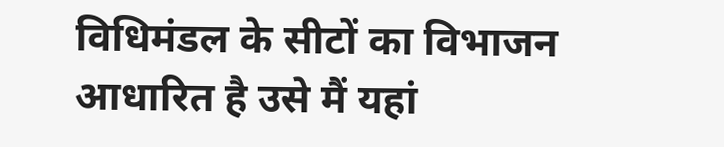विधिमंडल के सीटों का विभाजन आधारित है उसे मैं यहां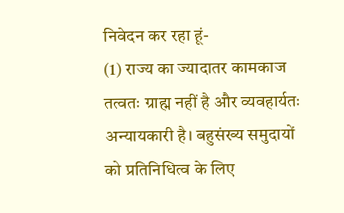निवेदन कर रहा हूं-
(1) राज्य का ज्यादातर कामकाज तत्वतः ग्राह्म नहीं है और व्यवहार्यतः अन्यायकारी है। बहुसंख्य समुदायों को प्रतिनिधित्व के लिए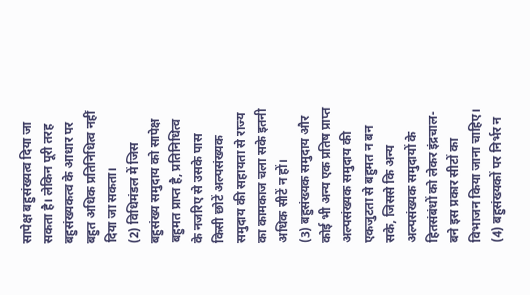सापेक्ष बहुसंख्यत्व दिया जा सकता है। लेकिन पूरी तरह बहुसंख्यकत्व के आधार पर बहुत अधिक प्रतिनिधित्व नहीं दिया जा सकता।
(2) विधिमंडल में जिस बहुसंख्य समुदाय को सापेक्ष बहुमत प्राप्त है, प्रतिनिधित्व के नजरिए से उसके पास किसी छोटें अल्पसंख्यक समुदाय की सहायता से राज्य का कामकाज चला सके इतनी अधिक सीटें न हों।
(3) बहुसंख्यक समुदाय और कोई भी अन्य एक प्रतिष प्राप्त अल्पसंख्यक समुदाय की एकजुटता से बहुमत न बन सके, जिससे कि अन्य अल्पसंख्यक समुदायों के हितसंबंधों को लेकर इंद्रचाल- बने इस प्रकार सीटों का विभाजन किया जाना चाहिए।
(4) बहुसंख्यकों पर निर्भर न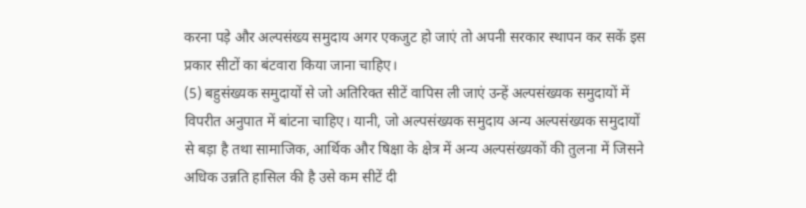करना पड़े और अल्पसंख्य समुदाय अगर एकजुट हो जाएं तो अपनी सरकार स्थापन कर सकें इस प्रकार सीटों का बंटवारा किया जाना चाहिए।
(5) बहुसंख्यक समुदायों से जो अतिरिक्त सीटें वापिस ली जाएं उन्हें अल्पसंख्यक समुदायों में विपरीत अनुपात में बांटना चाहिए। यानी, जो अल्पसंख्यक समुदाय अन्य अल्पसंख्यक समुदायों से बड़ा है तथा सामाजिक, आर्थिक और षिक्षा के क्षेत्र में अन्य अल्पसंख्यकों की तुलना में जिसने अधिक उन्नति हासिल की है उसे कम सीटें दी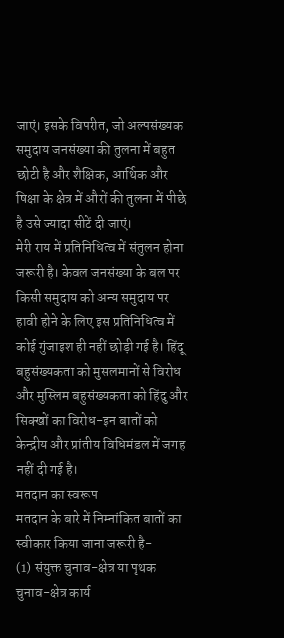जाएं। इसके विपरीत, जो अल्पसंख्यक समुदाय जनसंख्या की तुलना में बहुत छोटी है और शैक्षिक, आर्थिक और षिक्षा के क्षेत्र में औरों की तुलना में पीछे है उसे ज्यादा सीटें दी जाएं।
मेरी राय में प्रतिनिधित्व में संतुलन होना जरूरी है। केवल जनसंख्या के बल पर किसी समुदाय को अन्य समुदाय पर हावी होने के लिए इस प्रतिनिधित्व में कोई गुंजाइश ही नहीं छोड़ी गई है। हिंदू बहुसंख्यकता को मुसलमानों से विरोध और मुस्लिम बहुसंख्यकता को हिंदु और सिक्खों का विरोध-इन बातों को केन्द्रीय और प्रांतीय विधिमंडल में जगह नहीं दी गई है।
मतदान का स्वरूप
मतदान के बारे में निम्नांकित बातों का स्वीकार किया जाना जरूरी है-
(1) संयुक्त चुनाव-क्षेत्र या पृथक चुनाव-क्षेत्र कार्य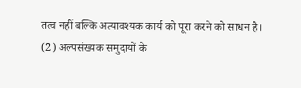तत्व नहीं बल्कि अत्यावश्यक कार्य को पूरा करने को साधन है।
(2) अल्पसंख्यक समुदायों के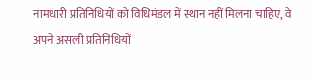नामधारी प्रतिनिधियों को विधिमंडल में स्थान नहीं मिलना चाहिए, वे अपने असली प्रतिनिधियों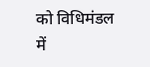को विधिमंडल में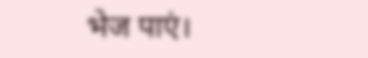भेज पाएं।